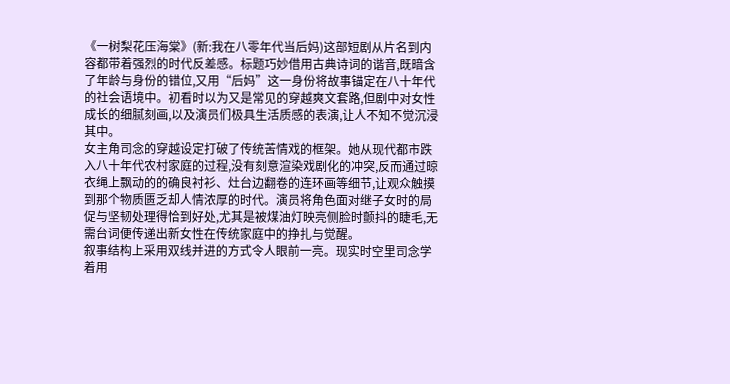《一树梨花压海棠》(新:我在八零年代当后妈)这部短剧从片名到内容都带着强烈的时代反差感。标题巧妙借用古典诗词的谐音,既暗含了年龄与身份的错位,又用“后妈”这一身份将故事锚定在八十年代的社会语境中。初看时以为又是常见的穿越爽文套路,但剧中对女性成长的细腻刻画,以及演员们极具生活质感的表演,让人不知不觉沉浸其中。
女主角司念的穿越设定打破了传统苦情戏的框架。她从现代都市跌入八十年代农村家庭的过程,没有刻意渲染戏剧化的冲突,反而通过晾衣绳上飘动的的确良衬衫、灶台边翻卷的连环画等细节,让观众触摸到那个物质匮乏却人情浓厚的时代。演员将角色面对继子女时的局促与坚韧处理得恰到好处,尤其是被煤油灯映亮侧脸时颤抖的睫毛,无需台词便传递出新女性在传统家庭中的挣扎与觉醒。
叙事结构上采用双线并进的方式令人眼前一亮。现实时空里司念学着用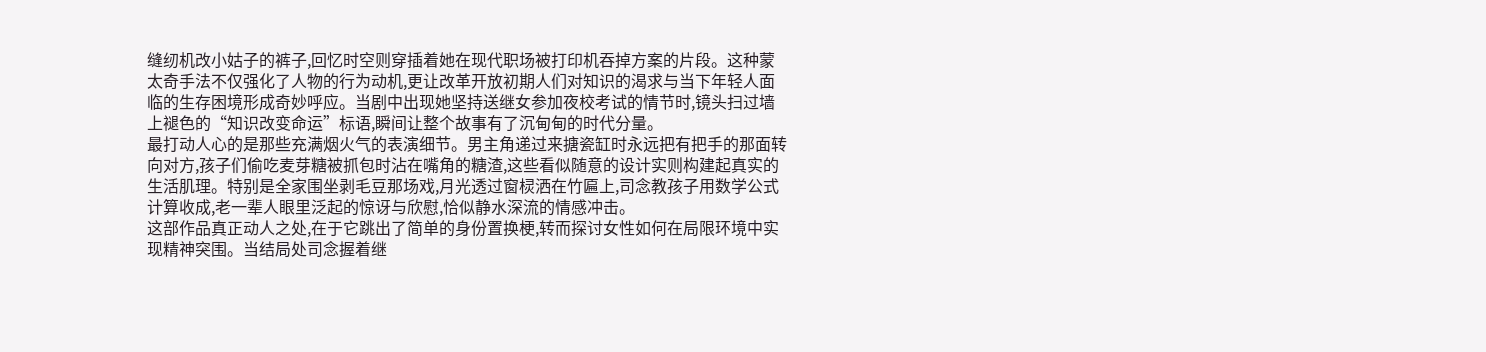缝纫机改小姑子的裤子,回忆时空则穿插着她在现代职场被打印机吞掉方案的片段。这种蒙太奇手法不仅强化了人物的行为动机,更让改革开放初期人们对知识的渴求与当下年轻人面临的生存困境形成奇妙呼应。当剧中出现她坚持送继女参加夜校考试的情节时,镜头扫过墙上褪色的“知识改变命运”标语,瞬间让整个故事有了沉甸甸的时代分量。
最打动人心的是那些充满烟火气的表演细节。男主角递过来搪瓷缸时永远把有把手的那面转向对方,孩子们偷吃麦芽糖被抓包时沾在嘴角的糖渣,这些看似随意的设计实则构建起真实的生活肌理。特别是全家围坐剥毛豆那场戏,月光透过窗棂洒在竹匾上,司念教孩子用数学公式计算收成,老一辈人眼里泛起的惊讶与欣慰,恰似静水深流的情感冲击。
这部作品真正动人之处,在于它跳出了简单的身份置换梗,转而探讨女性如何在局限环境中实现精神突围。当结局处司念握着继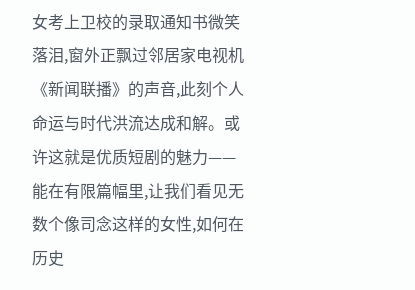女考上卫校的录取通知书微笑落泪,窗外正飘过邻居家电视机《新闻联播》的声音,此刻个人命运与时代洪流达成和解。或许这就是优质短剧的魅力——能在有限篇幅里,让我们看见无数个像司念这样的女性,如何在历史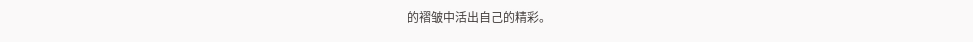的褶皱中活出自己的精彩。